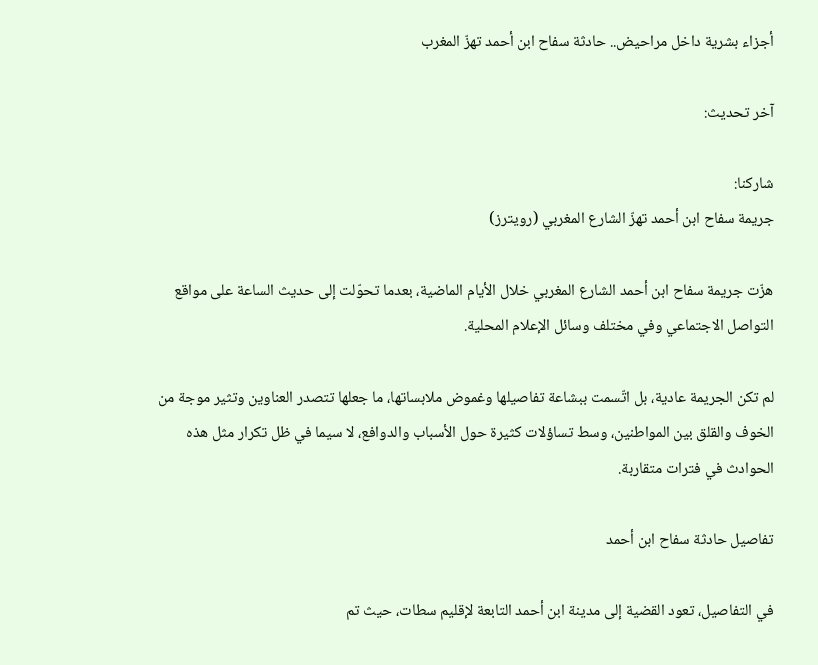أجزاء بشرية داخل مراحيض.. حادثة سفاح ابن أحمد تهزّ المغرب

آخر تحديث:

شاركنا:
جريمة سفاح ابن أحمد تهزّ الشارع المغربي (رويترز)

هزّت جريمة سفاح ابن أحمد الشارع المغربي خلال الأيام الماضية، بعدما تحوّلت إلى حديث الساعة على مواقع التواصل الاجتماعي وفي مختلف وسائل الإعلام المحلية.

لم تكن الجريمة عادية، بل اتّسمت ببشاعة تفاصيلها وغموض ملابساتها، ما جعلها تتصدر العناوين وتثير موجة من الخوف والقلق بين المواطنين، وسط تساؤلات كثيرة حول الأسباب والدوافع، لا سيما في ظل تكرار مثل هذه الحوادث في فترات متقاربة.

تفاصيل حادثة سفاح ابن أحمد

في التفاصيل، تعود القضية إلى مدينة ابن أحمد التابعة لإقليم سطات، حيث تم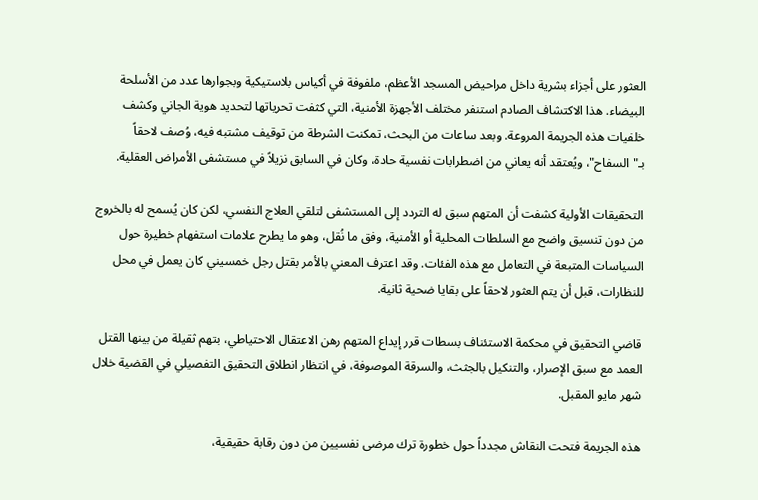العثور على أجزاء بشرية داخل مراحيض المسجد الأعظم، ملفوفة في أكياس بلاستيكية وبجوارها عدد من الأسلحة البيضاء. هذا الاكتشاف الصادم استنفر مختلف الأجهزة الأمنية، التي كثفت تحرياتها لتحديد هوية الجاني وكشف خلفيات هذه الجريمة المروعة. وبعد ساعات من البحث، تمكنت الشرطة من توقيف مشتبه فيه، وُصف لاحقاً بـ"السفاح"، ويُعتقد أنه يعاني من اضطرابات نفسية حادة، وكان في السابق نزيلاً في مستشفى الأمراض العقلية.

التحقيقات الأولية كشفت أن المتهم سبق له التردد إلى المستشفى لتلقي العلاج النفسي، لكن كان يُسمح له بالخروج من دون تنسيق واضح مع السلطات المحلية أو الأمنية، وفق ما نُقل، وهو ما يطرح علامات استفهام خطيرة حول السياسات المتبعة في التعامل مع هذه الفئات. وقد اعترف المعني بالأمر بقتل رجل خمسيني كان يعمل في محل للنظارات، قبل أن يتم العثور لاحقاً على بقايا ضحية ثانية.

قاضي التحقيق في محكمة الاستئناف بسطات قرر إيداع المتهم رهن الاعتقال الاحتياطي، بتهم ثقيلة من بينها القتل العمد مع سبق الإصرار، والتنكيل بالجثث، والسرقة الموصوفة، في انتظار انطلاق التحقيق التفصيلي في القضية خلال شهر مايو المقبل.

هذه الجريمة فتحت النقاش مجدداً حول خطورة ترك مرضى نفسيين من دون رقابة حقيقية،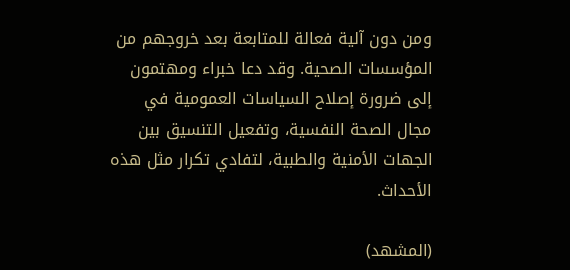ومن دون آلية فعالة للمتابعة بعد خروجهم من المؤسسات الصحية. وقد دعا خبراء ومهتمون إلى ضرورة إصلاح السياسات العمومية في مجال الصحة النفسية، وتفعيل التنسيق بين الجهات الأمنية والطبية، لتفادي تكرار مثل هذه الأحداث.

(المشهد)